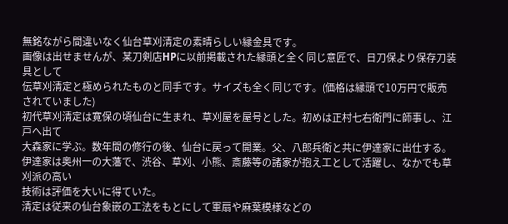無銘ながら間違いなく仙台草刈清定の素晴らしい縁金具です。
画像は出せませんが、某刀剣店HPに以前掲載された縁頭と全く同じ意匠で、日刀保より保存刀装具として
伝草刈清定と極められたものと同手です。サイズも全く同じです。(価格は縁頭で10万円で販売されていました)
初代草刈清定は寛保の頃仙台に生まれ、草刈屋を屋号とした。初めは正村七右衛門に師事し、江戸へ出て
大森家に学ぶ。数年間の修行の後、仙台に戻って開業。父、八郎兵衛と共に伊達家に出仕する。
伊達家は奥州一の大藩で、渋谷、草刈、小熊、斎藤等の諸家が抱え工として活躍し、なかでも草刈派の高い
技術は評価を大いに得ていた。
清定は従来の仙台象嵌の工法をもとにして軍扇や麻葉模様などの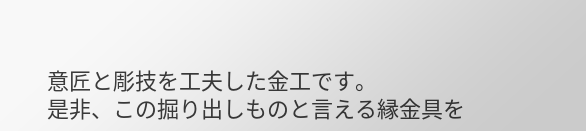意匠と彫技を工夫した金工です。
是非、この掘り出しものと言える縁金具を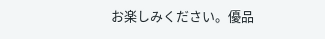お楽しみください。優品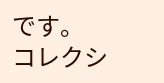です。
コレクシ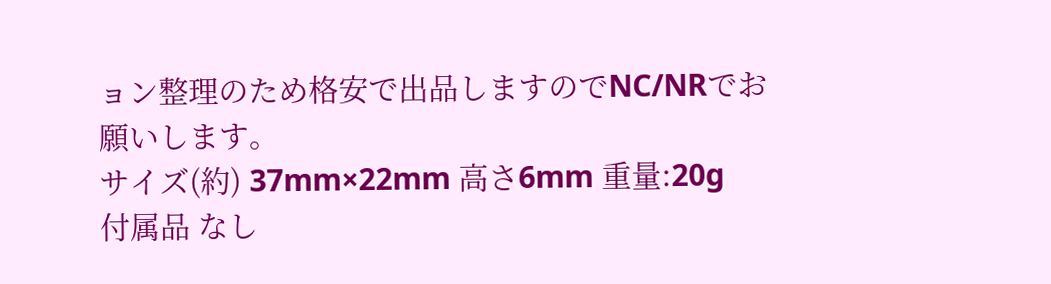ョン整理のため格安で出品しますのでNC/NRでお願いします。
サイズ(約) 37mm×22mm 高さ6mm 重量:20g
付属品 なし